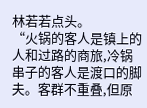林若若点头。
“火锅的客人是镇上的人和过路的商旅,冷锅串子的客人是渡口的脚夫。客群不重叠,但原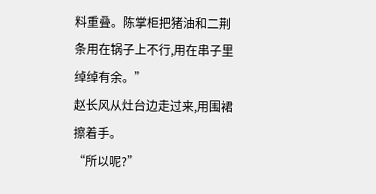料重叠。陈掌柜把猪油和二荆条用在锅子上不行,用在串子里绰绰有余。”
赵长风从灶台边走过来,用围裙擦着手。
“所以呢?”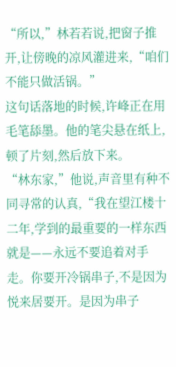“所以,”林若若说,把窗子推开,让傍晚的凉风灌进来,“咱们不能只做活锅。”
这句话落地的时候,许峰正在用毛笔舔墨。他的笔尖悬在纸上,顿了片刻,然后放下来。
“林东家,”他说,声音里有种不同寻常的认真,“我在望江楼十二年,学到的最重要的一样东西就是——永远不要追着对手走。你要开冷锅串子,不是因为悦来居要开。是因为串子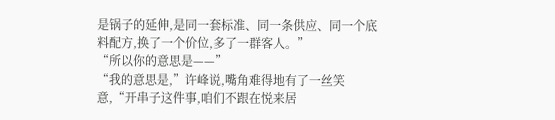是锅子的延伸,是同一套标准、同一条供应、同一个底料配方,换了一个价位,多了一群客人。”
“所以你的意思是——”
“我的意思是,”许峰说,嘴角难得地有了一丝笑意,“开串子这件事,咱们不跟在悦来居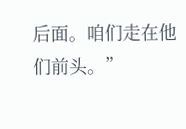后面。咱们走在他们前头。”